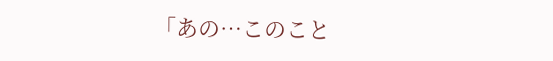「あの…このこと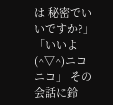は 秘密でいいですか?」 「いいよ(^▽^)ニコニコ」 その会話に鈴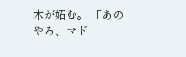木が妬む。 「あのやろ、マド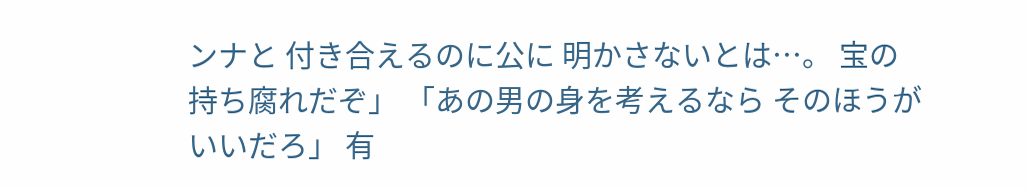ンナと 付き合えるのに公に 明かさないとは…。 宝の持ち腐れだぞ」 「あの男の身を考えるなら そのほうがいいだろ」 有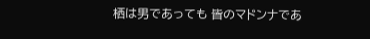栖は男であっても 皆のマドンナであ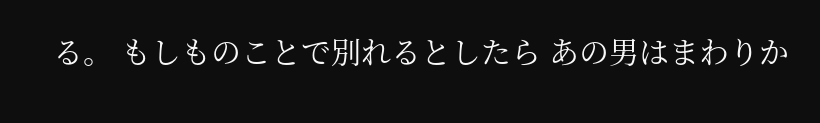る。 もしものことで別れるとしたら あの男はまわりか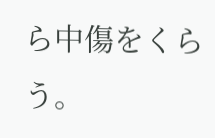ら中傷をくらう。